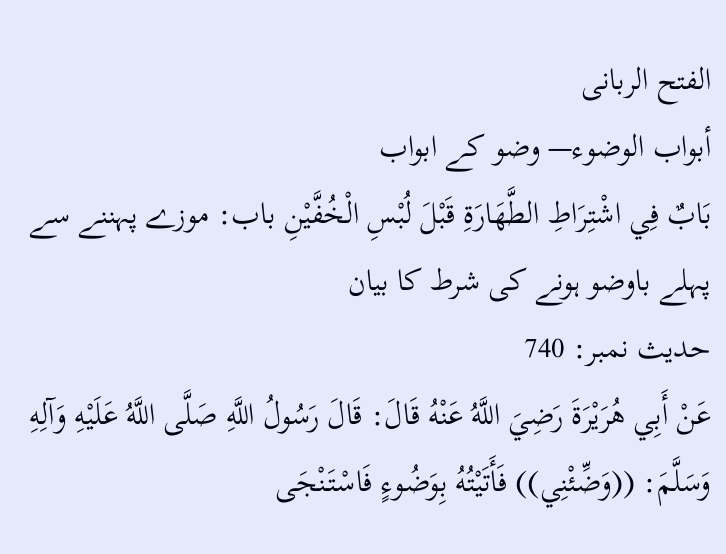الفتح الربانی
أبواب الوضوء— وضو کے ابواب
بَابٌ فِي اشْتِرَاطِ الطَّهَارَةِ قَبْلَ لُبْسِ الْخُفَّيْنِ باب: موزے پہننے سے پہلے باوضو ہونے کی شرط کا بیان
حدیث نمبر: 740
عَنْ أَبِي هُرَيْرَةَ رَضِيَ اللَّهُ عَنْهُ قَالَ: قَالَ رَسُولُ اللَّهِ صَلَّى اللَّهُ عَلَيْهِ وَآلِهِ وَسَلَّمَ: ((وَضِّئْنِي)) فَأَتَيْتُهُ بِوَضُوءٍ فَاسْتَنْجَى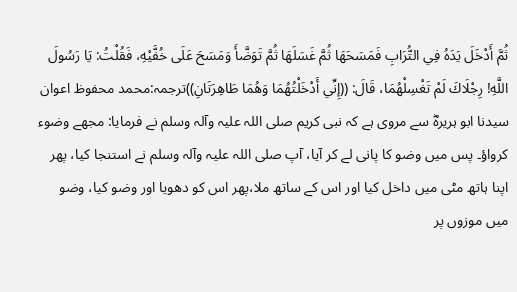ثُمَّ أَدْخَلَ يَدَهُ فِي التُّرَابِ فَمَسَحَهَا ثُمَّ غَسَلَهَا ثُمَّ تَوَضَّأَ وَمَسَحَ عَلَى خُفَّيْهِ، فَقُلْتُ: يَا رَسُولَ اللَّهِ! رِجْلَاكَ لَمْ تَغْسِلْهُمَا، قَالَ: ((إِنِّي أَدْخَلْتُهُمَا وَهُمَا طَاهِرَتَانِ))ترجمہ:محمد محفوظ اعوان
سیدنا ابو ہریرہؓ سے مروی ہے کہ نبی کریم صلی اللہ علیہ وآلہ وسلم نے فرمایا: مجھے وضوء کرواؤ۔ پس میں وضو کا پانی لے کر آیا، آپ صلی اللہ علیہ وآلہ وسلم نے استنجا کیا، پھر اپنا ہاتھ مٹی میں داخل کیا اور اس کے ساتھ ملا،پھر اس کو دھویا اور وضو کیا، وضو میں موزوں پر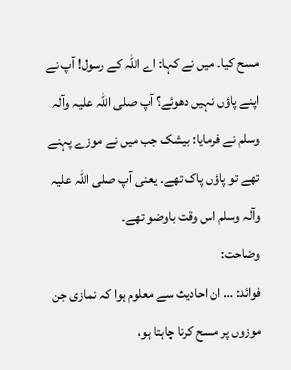مسح کیا۔ میں نے کہا: اے اللہ کے رسول! آپ نے اپنے پاؤں نہیں دھوئے؟ آپ صلی اللہ علیہ وآلہ وسلم نے فرمایا: بیشک جب میں نے موزے پہنے تھے تو پاؤں پاک تھے۔ یعنی آپ صلی اللہ علیہ وآلہ وسلم اس وقت باوضو تھے۔
وضاحت:
فوائد: … ان احادیث سے معلوم ہوا کہ نمازی جن موزوں پر مسح کرنا چاہتا ہو،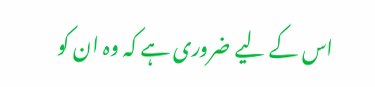اس کے لیے ضروری ہے کہ وہ ان کو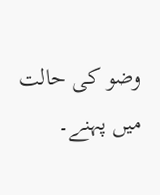وضو کی حالت میں پہنے۔